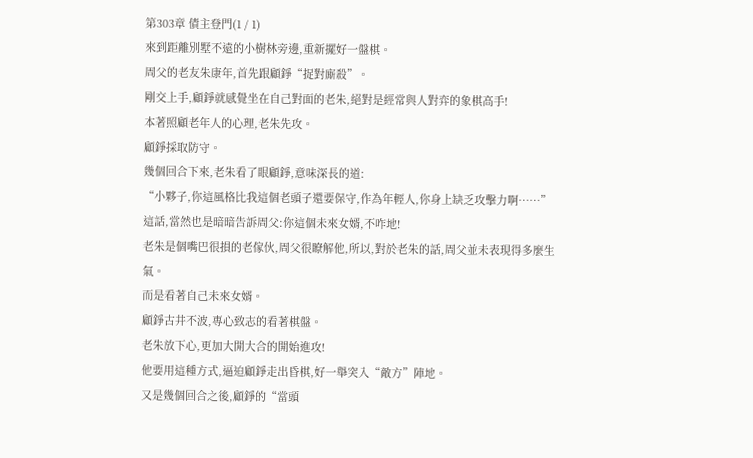第303章 債主登門(1 / 1)
來到距離別墅不遠的小樹林旁邊,重新擺好一盤棋。
周父的老友朱康年,首先跟顧錚“捉對廝殺”。
剛交上手,顧錚就感覺坐在自己對面的老朱,絕對是經常與人對弈的象棋高手!
本著照顧老年人的心理,老朱先攻。
顧錚採取防守。
幾個回合下來,老朱看了眼顧錚,意味深長的道:
“小夥子,你這風格比我這個老頭子還要保守,作為年輕人,你身上缺乏攻擊力啊……”
這話,當然也是暗暗告訴周父:你這個未來女婿,不咋地!
老朱是個嘴巴很損的老傢伙,周父很瞭解他,所以,對於老朱的話,周父並未表現得多麼生氣。
而是看著自己未來女婿。
顧錚古井不波,專心致志的看著棋盤。
老朱放下心,更加大開大合的開始進攻!
他要用這種方式,逼迫顧錚走出昏棋,好一舉突入“敵方”陣地。
又是幾個回合之後,顧錚的“當頭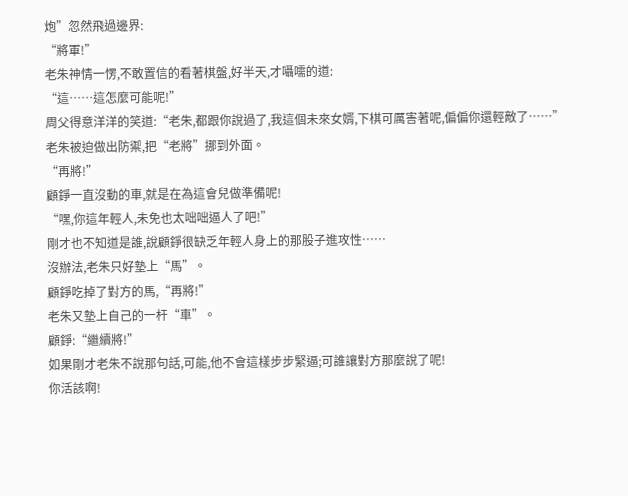炮”忽然飛過邊界:
“將軍!”
老朱神情一愣,不敢置信的看著棋盤,好半天,才囁嚅的道:
“這……這怎麼可能呢!”
周父得意洋洋的笑道:“老朱,都跟你說過了,我這個未來女婿,下棋可厲害著呢,偏偏你還輕敵了……”
老朱被迫做出防禦,把“老將”挪到外面。
“再將!”
顧錚一直沒動的車,就是在為這會兒做準備呢!
“嘿,你這年輕人,未免也太咄咄逼人了吧!”
剛才也不知道是誰,說顧錚很缺乏年輕人身上的那股子進攻性……
沒辦法,老朱只好墊上“馬”。
顧錚吃掉了對方的馬,“再將!”
老朱又墊上自己的一杆“車”。
顧錚:“繼續將!”
如果剛才老朱不說那句話,可能,他不會這樣步步緊逼;可誰讓對方那麼說了呢!
你活該啊!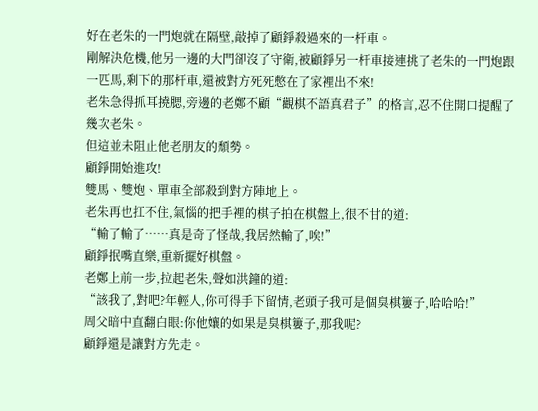好在老朱的一門炮就在隔壁,敲掉了顧錚殺過來的一杆車。
剛解決危機,他另一邊的大門卻沒了守衛,被顧錚另一杆車接連挑了老朱的一門炮跟一匹馬,剩下的那杆車,還被對方死死憋在了家裡出不來!
老朱急得抓耳撓腮,旁邊的老鄭不顧“觀棋不語真君子”的格言,忍不住開口提醒了幾次老朱。
但這並未阻止他老朋友的頹勢。
顧錚開始進攻!
雙馬、雙炮、單車全部殺到對方陣地上。
老朱再也扛不住,氣惱的把手裡的棋子拍在棋盤上,很不甘的道:
“輸了輸了……真是奇了怪哉,我居然輸了,唉!”
顧錚抿嘴直樂,重新擺好棋盤。
老鄭上前一步,拉起老朱,聲如洪鐘的道:
“該我了,對吧?年輕人,你可得手下留情,老頭子我可是個臭棋簍子,哈哈哈!”
周父暗中直翻白眼:你他孃的如果是臭棋簍子,那我呢?
顧錚還是讓對方先走。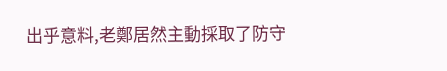出乎意料,老鄭居然主動採取了防守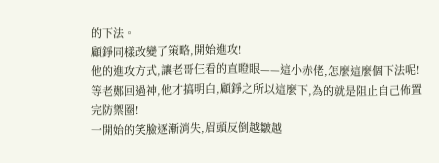的下法。
顧錚同樣改變了策略,開始進攻!
他的進攻方式,讓老哥仨看的直瞪眼——這小赤佬,怎麼這麼個下法呢!
等老鄭回過神,他才搞明白,顧錚之所以這麼下,為的就是阻止自己佈置完防禦圈!
一開始的笑臉逐漸消失,眉頭反倒越皺越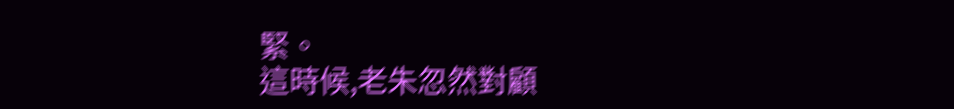緊。
這時候,老朱忽然對顧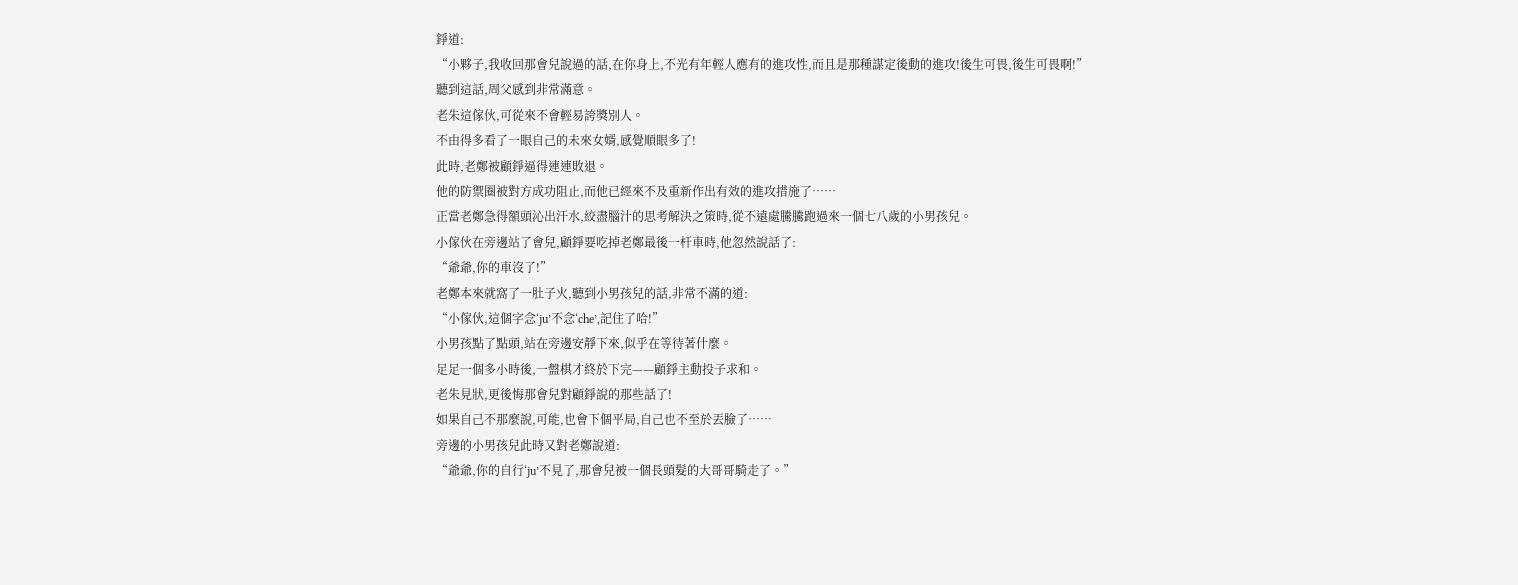錚道:
“小夥子,我收回那會兒說過的話,在你身上,不光有年輕人應有的進攻性,而且是那種謀定後動的進攻!後生可畏,後生可畏啊!”
聽到這話,周父感到非常滿意。
老朱這傢伙,可從來不會輕易誇獎別人。
不由得多看了一眼自己的未來女婿,感覺順眼多了!
此時,老鄭被顧錚逼得連連敗退。
他的防禦圈被對方成功阻止,而他已經來不及重新作出有效的進攻措施了……
正當老鄭急得額頭沁出汗水,絞盡腦汁的思考解決之策時,從不遠處騰騰跑過來一個七八歲的小男孩兒。
小傢伙在旁邊站了會兒,顧錚要吃掉老鄭最後一杆車時,他忽然說話了:
“爺爺,你的車沒了!”
老鄭本來就窩了一肚子火,聽到小男孩兒的話,非常不滿的道:
“小傢伙,這個字念‘ju’不念‘che’,記住了哈!”
小男孩點了點頭,站在旁邊安靜下來,似乎在等待著什麼。
足足一個多小時後,一盤棋才終於下完——顧錚主動投子求和。
老朱見狀,更後悔那會兒對顧錚說的那些話了!
如果自己不那麼說,可能,也會下個平局,自己也不至於丟臉了……
旁邊的小男孩兒此時又對老鄭說道:
“爺爺,你的自行‘ju’不見了,那會兒被一個長頭髮的大哥哥騎走了。”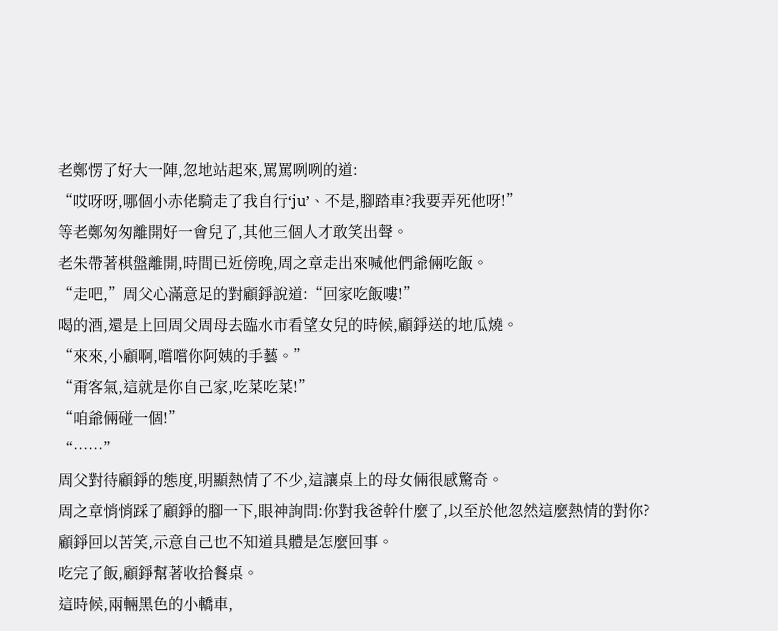老鄭愣了好大一陣,忽地站起來,罵罵咧咧的道:
“哎呀呀,哪個小赤佬騎走了我自行‘ju’、不是,腳踏車?我要弄死他呀!”
等老鄭匆匆離開好一會兒了,其他三個人才敢笑出聲。
老朱帶著棋盤離開,時間已近傍晚,周之章走出來喊他們爺倆吃飯。
“走吧,”周父心滿意足的對顧錚說道:“回家吃飯嘍!”
喝的酒,還是上回周父周母去臨水市看望女兒的時候,顧錚送的地瓜燒。
“來來,小顧啊,嚐嚐你阿姨的手藝。”
“甭客氣,這就是你自己家,吃菜吃菜!”
“咱爺倆碰一個!”
“……”
周父對待顧錚的態度,明顯熱情了不少,這讓桌上的母女倆很感驚奇。
周之章悄悄踩了顧錚的腳一下,眼神詢問:你對我爸幹什麼了,以至於他忽然這麼熱情的對你?
顧錚回以苦笑,示意自己也不知道具體是怎麼回事。
吃完了飯,顧錚幫著收拾餐桌。
這時候,兩輛黑色的小轎車,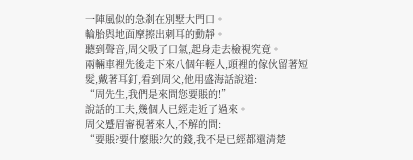一陣風似的急剎在別墅大門口。
輪胎與地面摩擦出刺耳的動靜。
聽到聲音,周父吸了口氣,起身走去檢視究竟。
兩輛車裡先後走下來八個年輕人,頭裡的傢伙留著短髮,戴著耳釘,看到周父,他用盛海話說道:
“周先生,我們是來問您要賬的!”
說話的工夫,幾個人已經走近了過來。
周父蹙眉審視著來人,不解的問:
“要賬?要什麼賬?欠的錢,我不是已經都還清楚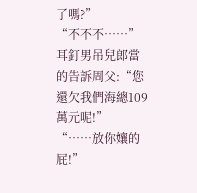了嗎?”
“不不不……”耳釘男吊兒郎當的告訴周父:“您還欠我們海總109萬元呢!”
“……放你孃的屁!”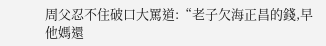周父忍不住破口大罵道:“老子欠海正昌的錢,早他媽還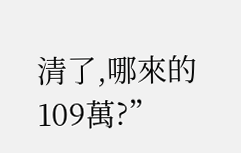清了,哪來的109萬?”